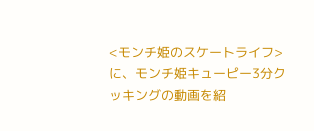<モンチ姫のスケートライフ>に、モンチ姫キューピー3分クッキングの動画を紹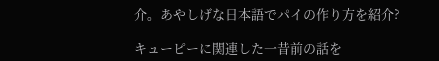介。あやしげな日本語でパイの作り方を紹介?

キューピーに関連した一昔前の話を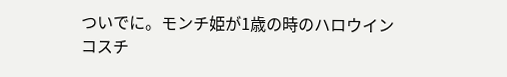ついでに。モンチ姫が1歳の時のハロウインコスチ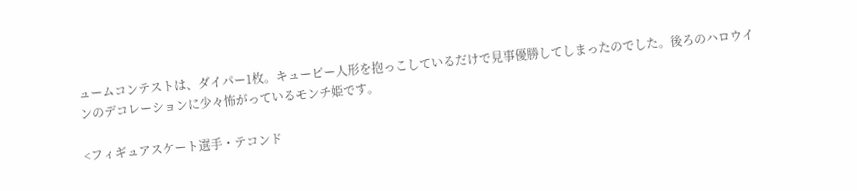ュームコンテストは、ダイパー1枚。キューピー人形を抱っこしているだけで見事優勝してしまったのでした。後ろのハロウインのデコレーションに少々怖がっているモンチ姫です。

<フィギュアスケート選手・テコンド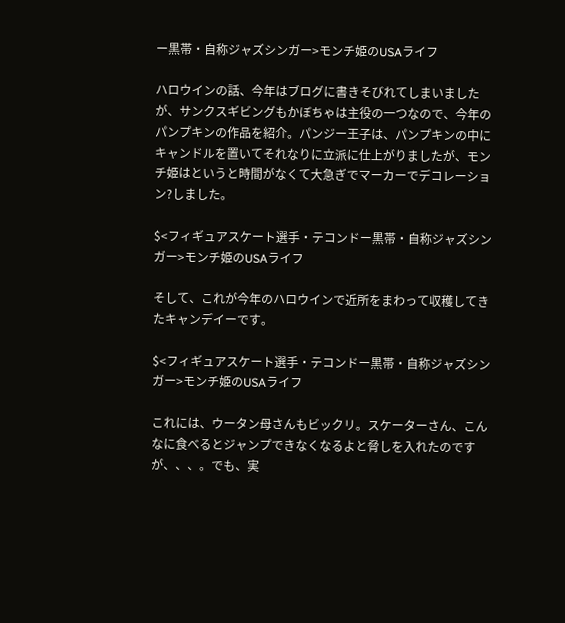ー黒帯・自称ジャズシンガー>モンチ姫のUSAライフ

ハロウインの話、今年はブログに書きそびれてしまいましたが、サンクスギビングもかぼちゃは主役の一つなので、今年のパンプキンの作品を紹介。パンジー王子は、パンプキンの中にキャンドルを置いてそれなりに立派に仕上がりましたが、モンチ姫はというと時間がなくて大急ぎでマーカーでデコレーション?しました。

$<フィギュアスケート選手・テコンドー黒帯・自称ジャズシンガー>モンチ姫のUSAライフ

そして、これが今年のハロウインで近所をまわって収穫してきたキャンデイーです。

$<フィギュアスケート選手・テコンドー黒帯・自称ジャズシンガー>モンチ姫のUSAライフ

これには、ウータン母さんもビックリ。スケーターさん、こんなに食べるとジャンプできなくなるよと脅しを入れたのですが、、、。でも、実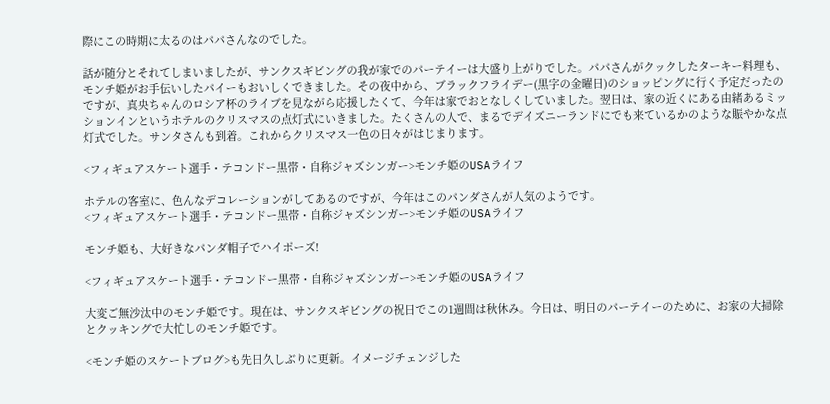際にこの時期に太るのはパパさんなのでした。

話が随分とそれてしまいましたが、サンクスギビングの我が家でのパーテイーは大盛り上がりでした。パパさんがクックしたターキー料理も、モンチ姫がお手伝いしたパイーもおいしくできました。その夜中から、ブラックフライデー(黒字の金曜日)のショッピングに行く予定だったのですが、真央ちゃんのロシア杯のライブを見ながら応援したくて、今年は家でおとなしくしていました。翌日は、家の近くにある由緒あるミッションインというホテルのクリスマスの点灯式にいきました。たくさんの人で、まるでデイズニーランドにでも来ているかのような賑やかな点灯式でした。サンタさんも到着。これからクリスマス一色の日々がはじまります。

<フィギュアスケート選手・テコンドー黒帯・自称ジャズシンガー>モンチ姫のUSAライフ

ホテルの客室に、色んなデコレーションがしてあるのですが、今年はこのパンダさんが人気のようです。
<フィギュアスケート選手・テコンドー黒帯・自称ジャズシンガー>モンチ姫のUSAライフ

モンチ姫も、大好きなパンダ帽子でハイポーズ!

<フィギュアスケート選手・テコンドー黒帯・自称ジャズシンガー>モンチ姫のUSAライフ

大変ご無沙汰中のモンチ姫です。現在は、サンクスギビングの祝日でこの1週間は秋休み。今日は、明日のパーテイーのために、お家の大掃除とクッキングで大忙しのモンチ姫です。

<モンチ姫のスケートブログ>も先日久しぶりに更新。イメージチェンジした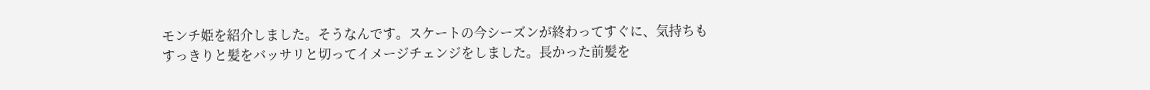モンチ姫を紹介しました。そうなんです。スケートの今シーズンが終わってすぐに、気持ちもすっきりと髪をバッサリと切ってイメージチェンジをしました。長かった前髪を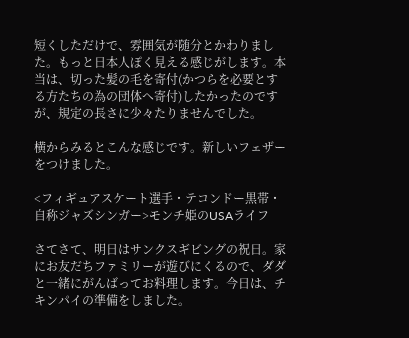短くしただけで、雰囲気が随分とかわりました。もっと日本人ぽく見える感じがします。本当は、切った髪の毛を寄付(かつらを必要とする方たちの為の団体へ寄付)したかったのですが、規定の長さに少々たりませんでした。

横からみるとこんな感じです。新しいフェザーをつけました。

<フィギュアスケート選手・テコンドー黒帯・自称ジャズシンガー>モンチ姫のUSAライフ

さてさて、明日はサンクスギビングの祝日。家にお友だちファミリーが遊びにくるので、ダダと一緒にがんばってお料理します。今日は、チキンパイの準備をしました。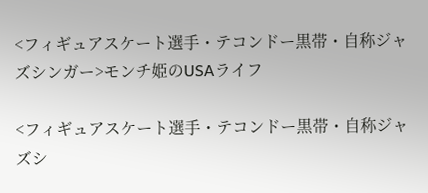<フィギュアスケート選手・テコンドー黒帯・自称ジャズシンガー>モンチ姫のUSAライフ

<フィギュアスケート選手・テコンドー黒帯・自称ジャズシ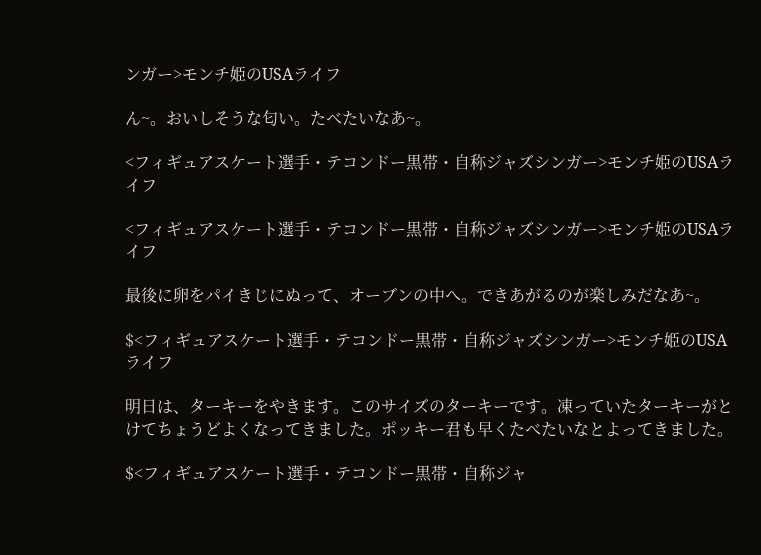ンガー>モンチ姫のUSAライフ

ん~。おいしそうな匂い。たべたいなあ~。

<フィギュアスケート選手・テコンドー黒帯・自称ジャズシンガー>モンチ姫のUSAライフ

<フィギュアスケート選手・テコンドー黒帯・自称ジャズシンガー>モンチ姫のUSAライフ

最後に卵をパイきじにぬって、オーブンの中へ。できあがるのが楽しみだなあ~。

$<フィギュアスケート選手・テコンドー黒帯・自称ジャズシンガー>モンチ姫のUSAライフ

明日は、ターキーをやきます。このサイズのターキーです。凍っていたターキーがとけてちょうどよくなってきました。ポッキー君も早くたべたいなとよってきました。

$<フィギュアスケート選手・テコンドー黒帯・自称ジャ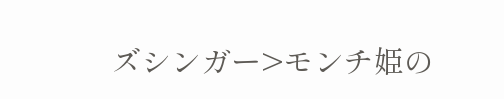ズシンガー>モンチ姫の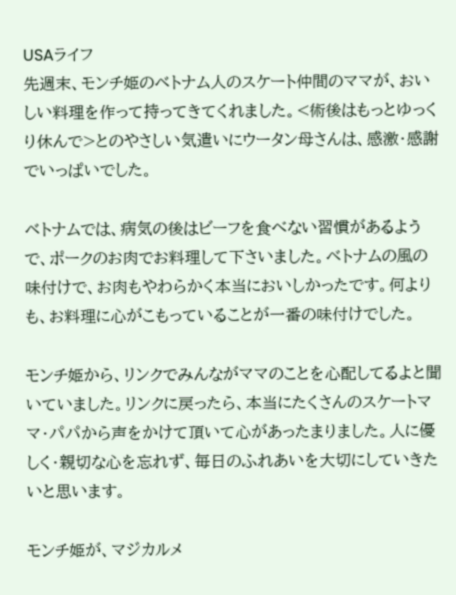USAライフ
先週末、モンチ姫のベトナム人のスケート仲間のママが、おいしい料理を作って持ってきてくれました。<術後はもっとゆっくり休んで>とのやさしい気遣いにウータン母さんは、感激・感謝でいっぱいでした。

ベトナムでは、病気の後はビーフを食べない習慣があるようで、ポークのお肉でお料理して下さいました。ベトナムの風の味付けで、お肉もやわらかく本当においしかったです。何よりも、お料理に心がこもっていることが一番の味付けでした。

モンチ姫から、リンクでみんながママのことを心配してるよと聞いていました。リンクに戻ったら、本当にたくさんのスケートママ・パパから声をかけて頂いて心があったまりました。人に優しく・親切な心を忘れず、毎日のふれあいを大切にしていきたいと思います。

モンチ姫が、マジカルメ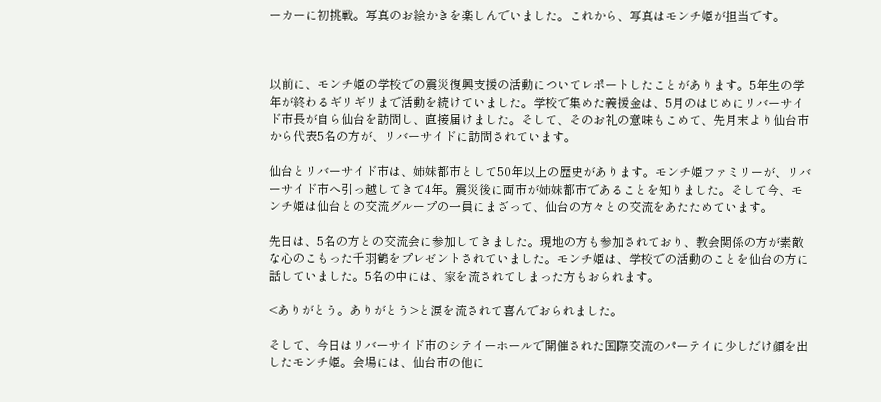ーカーに初挑戦。写真のお絵かきを楽しんでいました。これから、写真はモンチ姫が担当です。



以前に、モンチ姫の学校での震災復興支援の活動についてレポートしたことがあります。5年生の学年が終わるギリギリまで活動を続けていました。学校で集めた義援金は、5月のはじめにリバーサイド市長が自ら仙台を訪問し、直接届けました。そして、そのお礼の意味もこめて、先月末より仙台市から代表5名の方が、リバーサイドに訪問されています。

仙台とリバーサイド市は、姉妹都市として50年以上の歴史があります。モンチ姫ファミリーが、リバーサイド市へ引っ越してきて4年。震災後に両市が姉妹都市であることを知りました。そして今、モンチ姫は仙台との交流グループの一員にまざって、仙台の方々との交流をあたためています。

先日は、5名の方との交流会に参加してきました。現地の方も参加されており、教会関係の方が素敵な心のこもった千羽鶴をプレゼントされていました。モンチ姫は、学校での活動のことを仙台の方に話していました。5名の中には、家を流されてしまった方もおられます。

<ありがとう。ありがとう>と涙を流されて喜んでおられました。

そして、今日はリバーサイド市のシテイーホールで開催された国際交流のパーテイに少しだけ顔を出したモンチ姫。会場には、仙台市の他に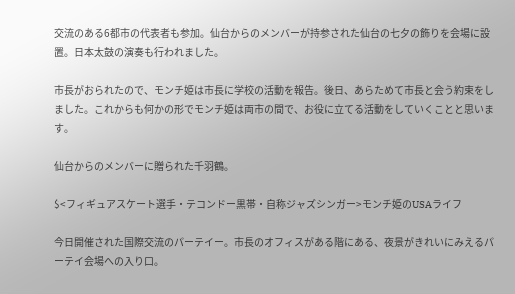交流のある6都市の代表者も参加。仙台からのメンバーが持参された仙台の七夕の飾りを会場に設置。日本太鼓の演奏も行われました。

市長がおられたので、モンチ姫は市長に学校の活動を報告。後日、あらためて市長と会う約束をしました。これからも何かの形でモンチ姫は両市の間で、お役に立てる活動をしていくことと思います。

仙台からのメンバーに贈られた千羽鶴。

$<フィギュアスケート選手・テコンドー黒帯・自称ジャズシンガー>モンチ姫のUSAライフ

今日開催された国際交流のパーテイー。市長のオフィスがある階にある、夜景がきれいにみえるパーテイ会場への入り口。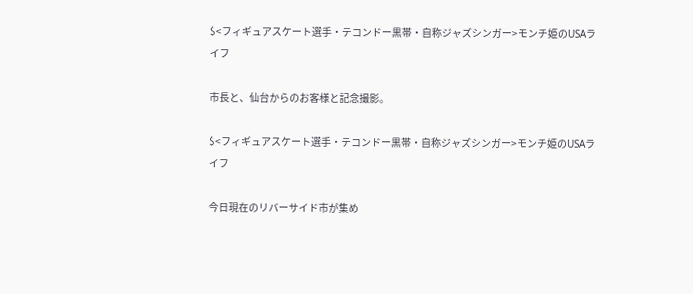$<フィギュアスケート選手・テコンドー黒帯・自称ジャズシンガー>モンチ姫のUSAライフ

市長と、仙台からのお客様と記念撮影。

$<フィギュアスケート選手・テコンドー黒帯・自称ジャズシンガー>モンチ姫のUSAライフ

今日現在のリバーサイド市が集め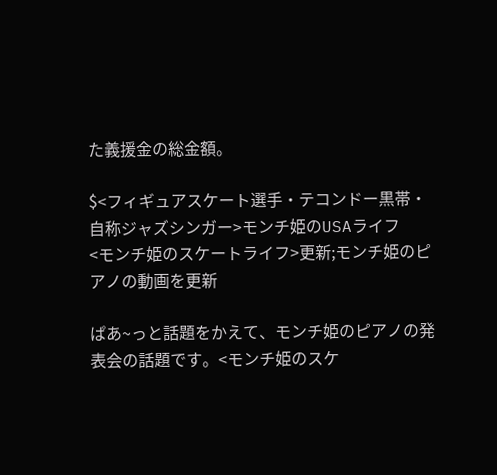た義援金の総金額。

$<フィギュアスケート選手・テコンドー黒帯・自称ジャズシンガー>モンチ姫のUSAライフ
<モンチ姫のスケートライフ>更新;モンチ姫のピアノの動画を更新

ぱあ~っと話題をかえて、モンチ姫のピアノの発表会の話題です。<モンチ姫のスケ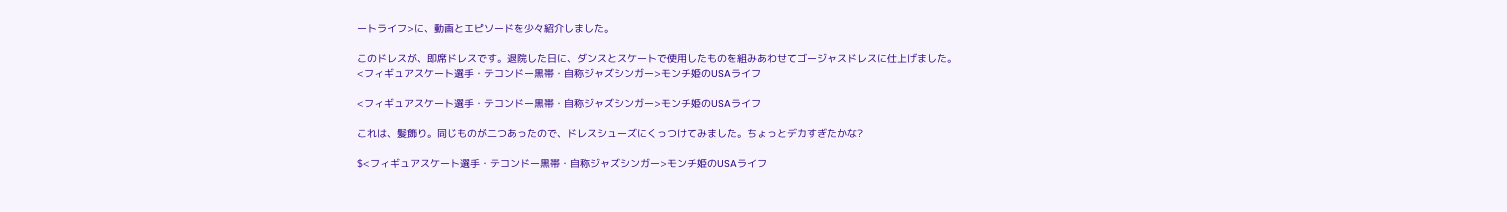ートライフ>に、動画とエピソードを少々紹介しました。

このドレスが、即席ドレスです。退院した日に、ダンスとスケートで使用したものを組みあわせてゴージャスドレスに仕上げました。
<フィギュアスケート選手・テコンドー黒帯・自称ジャズシンガー>モンチ姫のUSAライフ

<フィギュアスケート選手・テコンドー黒帯・自称ジャズシンガー>モンチ姫のUSAライフ

これは、髪飾り。同じものが二つあったので、ドレスシューズにくっつけてみました。ちょっとデカすぎたかな?

$<フィギュアスケート選手・テコンドー黒帯・自称ジャズシンガー>モンチ姫のUSAライフ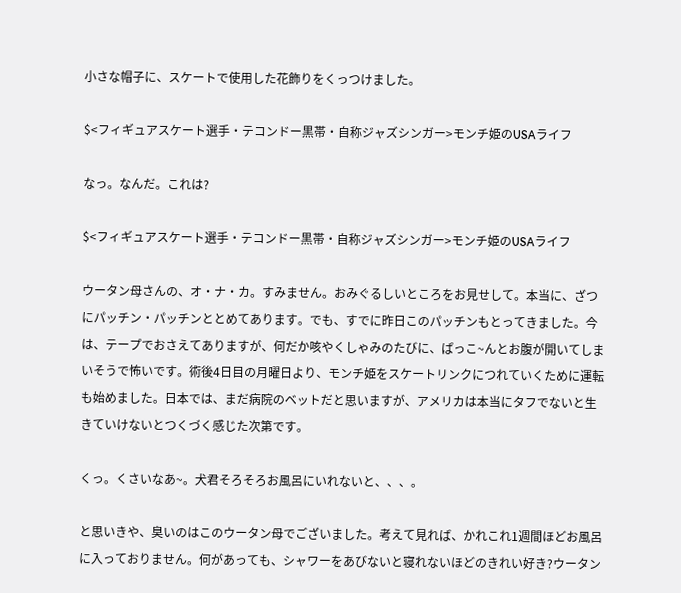小さな帽子に、スケートで使用した花飾りをくっつけました。

$<フィギュアスケート選手・テコンドー黒帯・自称ジャズシンガー>モンチ姫のUSAライフ

なっ。なんだ。これは?

$<フィギュアスケート選手・テコンドー黒帯・自称ジャズシンガー>モンチ姫のUSAライフ

ウータン母さんの、オ・ナ・カ。すみません。おみぐるしいところをお見せして。本当に、ざつにパッチン・パッチンととめてあります。でも、すでに昨日このパッチンもとってきました。今は、テープでおさえてありますが、何だか咳やくしゃみのたびに、ぱっこ~んとお腹が開いてしまいそうで怖いです。術後4日目の月曜日より、モンチ姫をスケートリンクにつれていくために運転も始めました。日本では、まだ病院のベットだと思いますが、アメリカは本当にタフでないと生きていけないとつくづく感じた次第です。

くっ。くさいなあ~。犬君そろそろお風呂にいれないと、、、。

と思いきや、臭いのはこのウータン母でございました。考えて見れば、かれこれ1週間ほどお風呂に入っておりません。何があっても、シャワーをあびないと寝れないほどのきれい好き?ウータン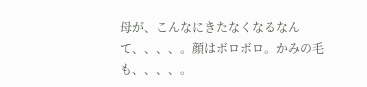母が、こんなにきたなくなるなんて、、、、。顔はボロボロ。かみの毛も、、、、。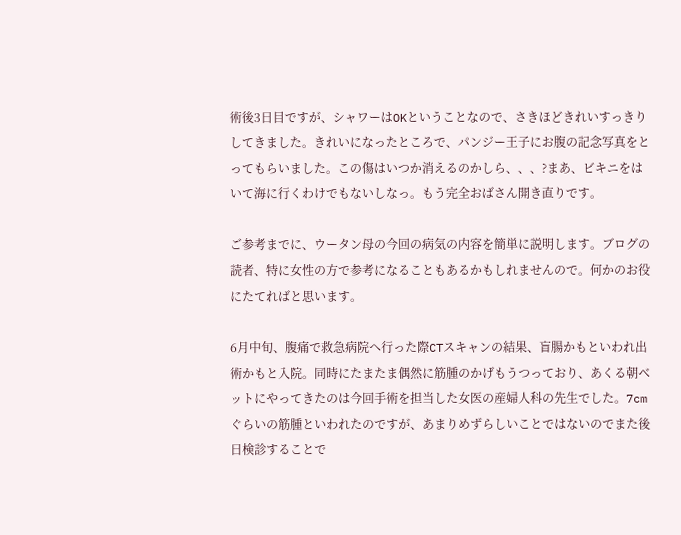術後3日目ですが、シャワーはOKということなので、さきほどきれいすっきりしてきました。きれいになったところで、パンジー王子にお腹の記念写真をとってもらいました。この傷はいつか消えるのかしら、、、?まあ、ビキニをはいて海に行くわけでもないしなっ。もう完全おばさん開き直りです。

ご参考までに、ウータン母の今回の病気の内容を簡単に説明します。ブログの読者、特に女性の方で参考になることもあるかもしれませんので。何かのお役にたてればと思います。

6月中旬、腹痛で救急病院へ行った際CTスキャンの結果、盲腸かもといわれ出術かもと入院。同時にたまたま偶然に筋腫のかげもうつっており、あくる朝ベットにやってきたのは今回手術を担当した女医の産婦人科の先生でした。7cmぐらいの筋腫といわれたのですが、あまりめずらしいことではないのでまた後日検診することで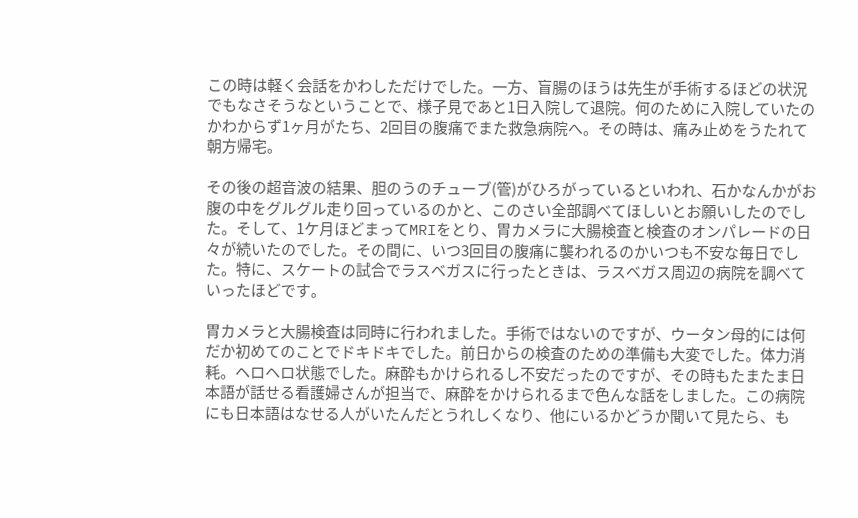この時は軽く会話をかわしただけでした。一方、盲腸のほうは先生が手術するほどの状況でもなさそうなということで、様子見であと1日入院して退院。何のために入院していたのかわからず1ヶ月がたち、2回目の腹痛でまた救急病院へ。その時は、痛み止めをうたれて朝方帰宅。

その後の超音波の結果、胆のうのチューブ(管)がひろがっているといわれ、石かなんかがお腹の中をグルグル走り回っているのかと、このさい全部調べてほしいとお願いしたのでした。そして、1ケ月ほどまってMRIをとり、胃カメラに大腸検査と検査のオンパレードの日々が続いたのでした。その間に、いつ3回目の腹痛に襲われるのかいつも不安な毎日でした。特に、スケートの試合でラスベガスに行ったときは、ラスベガス周辺の病院を調べていったほどです。

胃カメラと大腸検査は同時に行われました。手術ではないのですが、ウータン母的には何だか初めてのことでドキドキでした。前日からの検査のための準備も大変でした。体力消耗。ヘロヘロ状態でした。麻酔もかけられるし不安だったのですが、その時もたまたま日本語が話せる看護婦さんが担当で、麻酔をかけられるまで色んな話をしました。この病院にも日本語はなせる人がいたんだとうれしくなり、他にいるかどうか聞いて見たら、も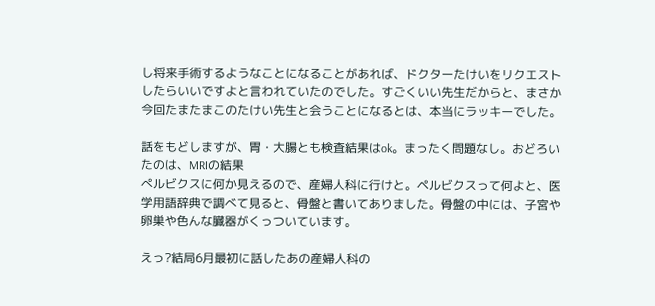し将来手術するようなことになることがあれば、ドクターたけいをリクエストしたらいいですよと言われていたのでした。すごくいい先生だからと、まさか今回たまたまこのたけい先生と会うことになるとは、本当にラッキーでした。

話をもどしますが、胃・大腸とも検査結果はok。まったく問題なし。おどろいたのは、MRIの結果
ぺルビクスに何か見えるので、産婦人科に行けと。ペルビクスって何よと、医学用語辞典で調べて見ると、骨盤と書いてありました。骨盤の中には、子宮や卵巣や色んな臓器がくっついています。

えっ?結局6月最初に話したあの産婦人科の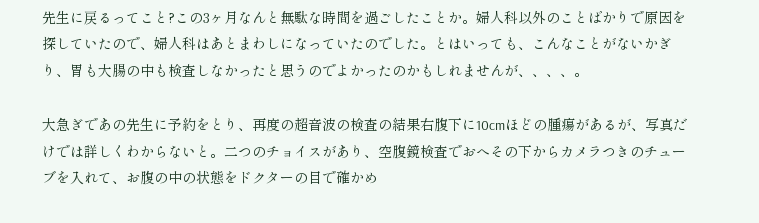先生に戻るってこと?この3ヶ月なんと無駄な時間を過ごしたことか。婦人科以外のことばかりで原因を探していたので、婦人科はあとまわしになっていたのでした。とはいっても、こんなことがないかぎり、胃も大腸の中も検査しなかったと思うのでよかったのかもしれませんが、、、、。

大急ぎであの先生に予約をとり、再度の超音波の検査の結果右腹下に10cmほどの腫瘍があるが、写真だけでは詳しくわからないと。二つのチョイスがあり、空腹鏡検査でおへその下からカメラつきのチューブを入れて、お腹の中の状態をドクターの目で確かめ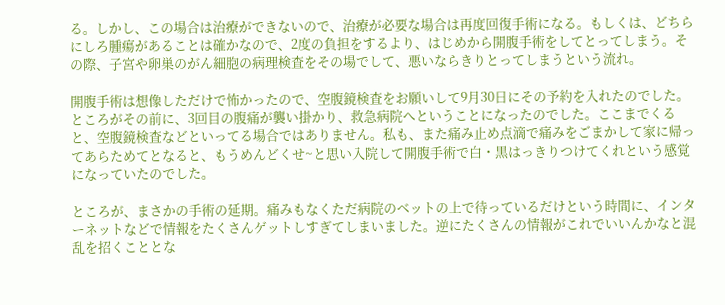る。しかし、この場合は治療ができないので、治療が必要な場合は再度回復手術になる。もしくは、どちらにしろ腫瘍があることは確かなので、2度の負担をするより、はじめから開腹手術をしてとってしまう。その際、子宮や卵巣のがん細胞の病理検査をその場でして、悪いならきりとってしまうという流れ。

開腹手術は想像しただけで怖かったので、空腹鏡検査をお願いして9月30日にその予約を入れたのでした。ところがその前に、3回目の腹痛が襲い掛かり、救急病院へということになったのでした。ここまでくると、空腹鏡検査などといってる場合ではありません。私も、また痛み止め点滴で痛みをごまかして家に帰ってあらためてとなると、もうめんどくせ~と思い入院して開腹手術で白・黒はっきりつけてくれという感覚になっていたのでした。

ところが、まさかの手術の延期。痛みもなくただ病院のベットの上で待っているだけという時間に、インターネットなどで情報をたくさんゲットしすぎてしまいました。逆にたくさんの情報がこれでいいんかなと混乱を招くこととな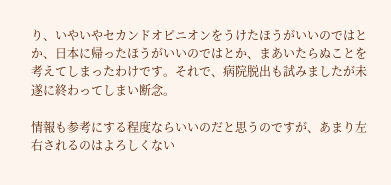り、いやいやセカンドオピニオンをうけたほうがいいのではとか、日本に帰ったほうがいいのではとか、まあいたらぬことを考えてしまったわけです。それで、病院脱出も試みましたが未遂に終わってしまい断念。

情報も参考にする程度ならいいのだと思うのですが、あまり左右されるのはよろしくない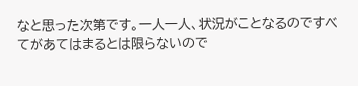なと思った次第です。一人一人、状況がことなるのですべてがあてはまるとは限らないので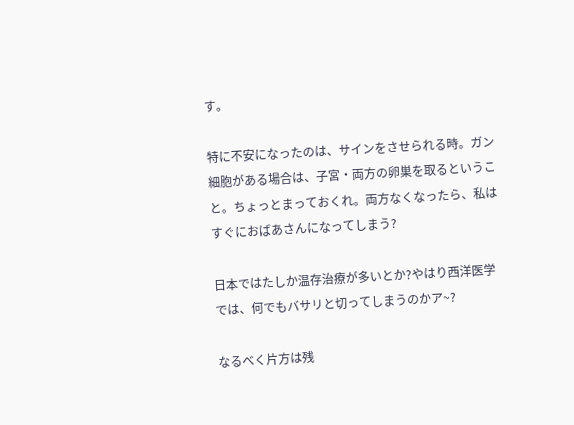す。

特に不安になったのは、サインをさせられる時。ガン細胞がある場合は、子宮・両方の卵巣を取るということ。ちょっとまっておくれ。両方なくなったら、私はすぐにおばあさんになってしまう?

日本ではたしか温存治療が多いとか?やはり西洋医学では、何でもバサリと切ってしまうのかア~?

なるべく片方は残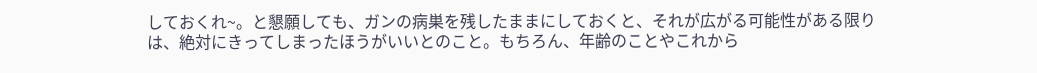しておくれ~。と懇願しても、ガンの病巣を残したままにしておくと、それが広がる可能性がある限りは、絶対にきってしまったほうがいいとのこと。もちろん、年齢のことやこれから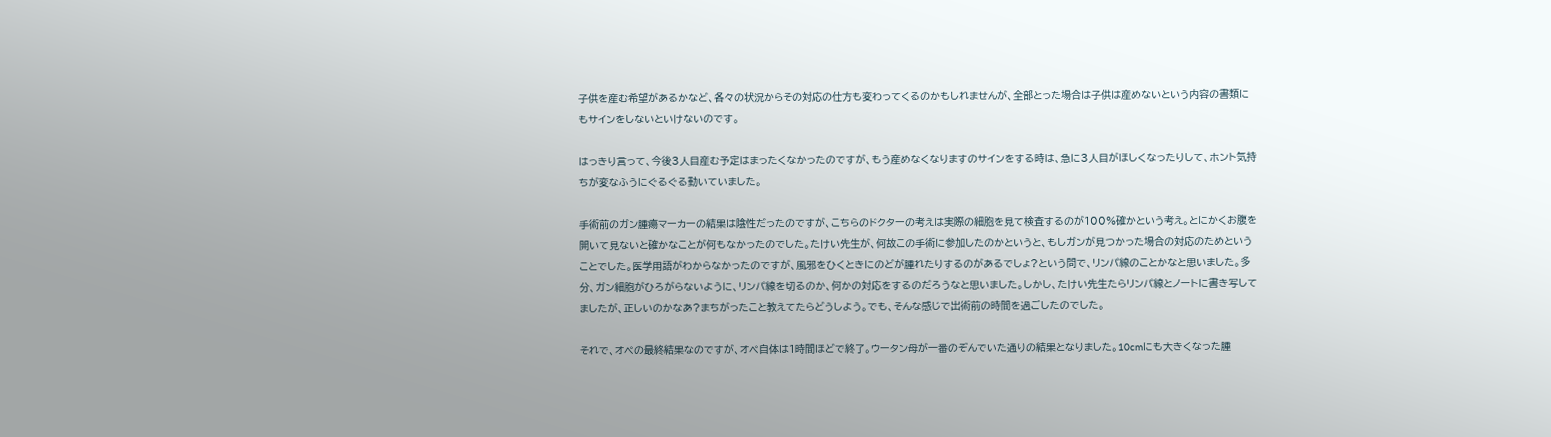子供を産む希望があるかなど、各々の状況からその対応の仕方も変わってくるのかもしれませんが、全部とった場合は子供は産めないという内容の書類にもサインをしないといけないのです。

はっきり言って、今後3人目産む予定はまったくなかったのですが、もう産めなくなりますのサインをする時は、急に3人目がほしくなったりして、ホント気持ちが変なふうにぐるぐる動いていました。

手術前のガン腫瘍マーカーの結果は陰性だったのですが、こちらのドクターの考えは実際の細胞を見て検査するのが100%確かという考え。とにかくお腹を開いて見ないと確かなことが何もなかったのでした。たけい先生が、何故この手術に参加したのかというと、もしガンが見つかった場合の対応のためということでした。医学用語がわからなかったのですが、風邪をひくときにのどが腫れたりするのがあるでしょ?という問で、リンパ線のことかなと思いました。多分、ガン細胞がひろがらないように、リンパ線を切るのか、何かの対応をするのだろうなと思いました。しかし、たけい先生たらリンパ線とノートに書き写してましたが、正しいのかなあ?まちがったこと教えてたらどうしよう。でも、そんな感じで出術前の時間を過ごしたのでした。

それで、オペの最終結果なのですが、オペ自体は1時間ほどで終了。ウータン母が一番のぞんでいた通りの結果となりました。10cmにも大きくなった腫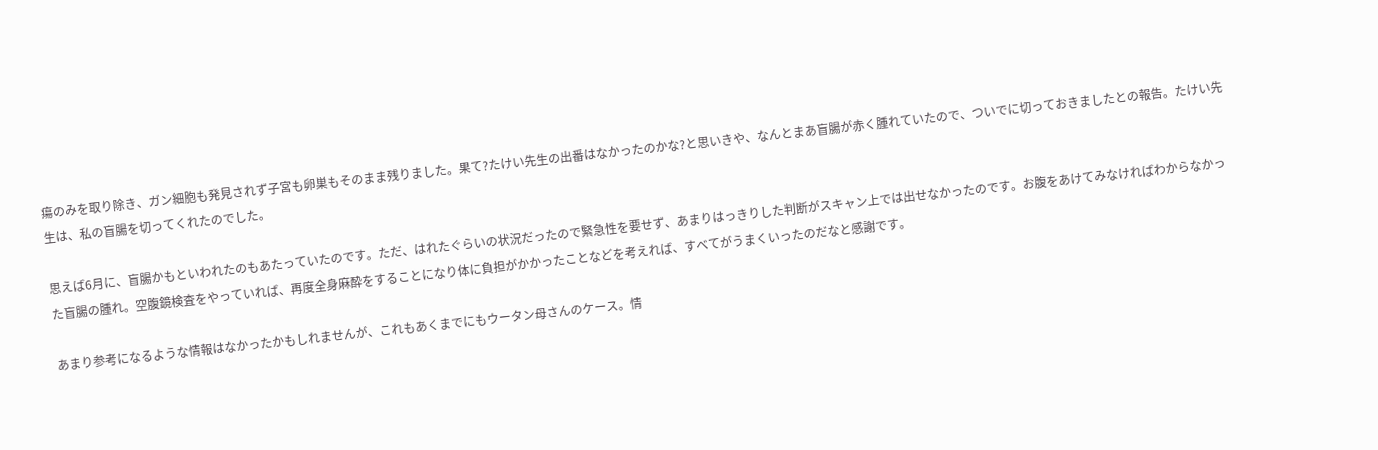瘍のみを取り除き、ガン細胞も発見されず子宮も卵巣もそのまま残りました。果て?たけい先生の出番はなかったのかな?と思いきや、なんとまあ盲腸が赤く腫れていたので、ついでに切っておきましたとの報告。たけい先生は、私の盲腸を切ってくれたのでした。

思えば6月に、盲腸かもといわれたのもあたっていたのです。ただ、はれたぐらいの状況だったので緊急性を要せず、あまりはっきりした判断がスキャン上では出せなかったのです。お腹をあけてみなければわからなかった盲腸の腫れ。空腹鏡検査をやっていれば、再度全身麻酔をすることになり体に負担がかかったことなどを考えれば、すべてがうまくいったのだなと感謝です。

あまり参考になるような情報はなかったかもしれませんが、これもあくまでにもウータン母さんのケース。情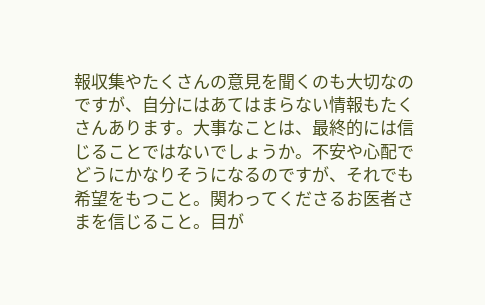報収集やたくさんの意見を聞くのも大切なのですが、自分にはあてはまらない情報もたくさんあります。大事なことは、最終的には信じることではないでしょうか。不安や心配でどうにかなりそうになるのですが、それでも希望をもつこと。関わってくださるお医者さまを信じること。目が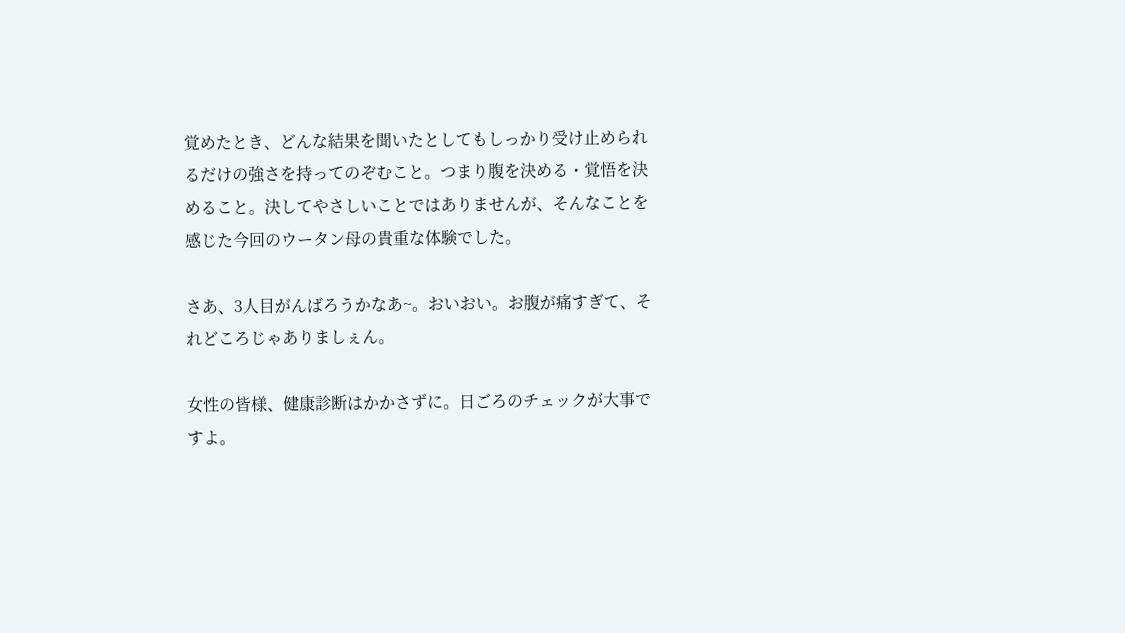覚めたとき、どんな結果を聞いたとしてもしっかり受け止められるだけの強さを持ってのぞむこと。つまり腹を決める・覚悟を決めること。決してやさしいことではありませんが、そんなことを感じた今回のウータン母の貴重な体験でした。

さあ、3人目がんばろうかなあ~。おいおい。お腹が痛すぎて、それどころじゃありましぇん。

女性の皆様、健康診断はかかさずに。日ごろのチェックが大事ですよ。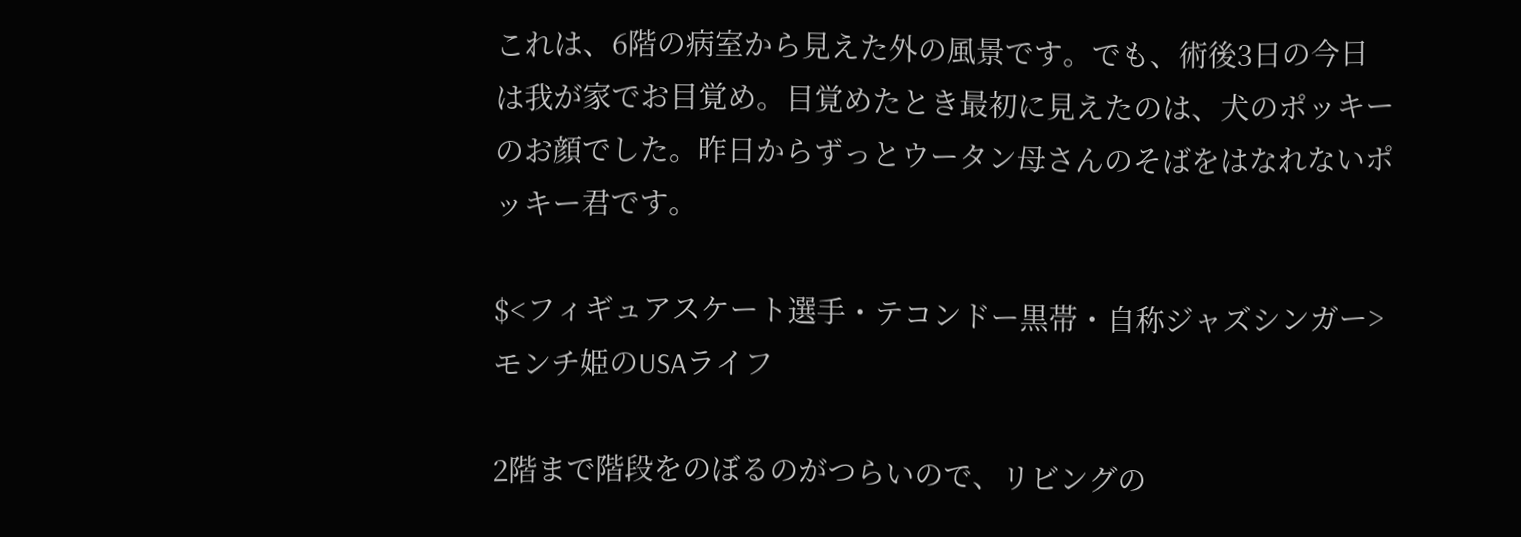これは、6階の病室から見えた外の風景です。でも、術後3日の今日は我が家でお目覚め。目覚めたとき最初に見えたのは、犬のポッキーのお顔でした。昨日からずっとウータン母さんのそばをはなれないポッキー君です。

$<フィギュアスケート選手・テコンドー黒帯・自称ジャズシンガー>モンチ姫のUSAライフ

2階まで階段をのぼるのがつらいので、リビングの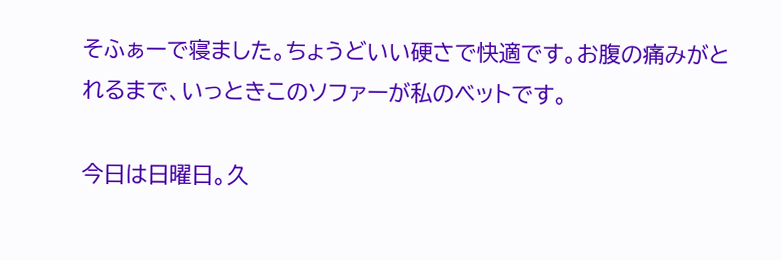そふぁーで寝ました。ちょうどいい硬さで快適です。お腹の痛みがとれるまで、いっときこのソファーが私のベットです。

今日は日曜日。久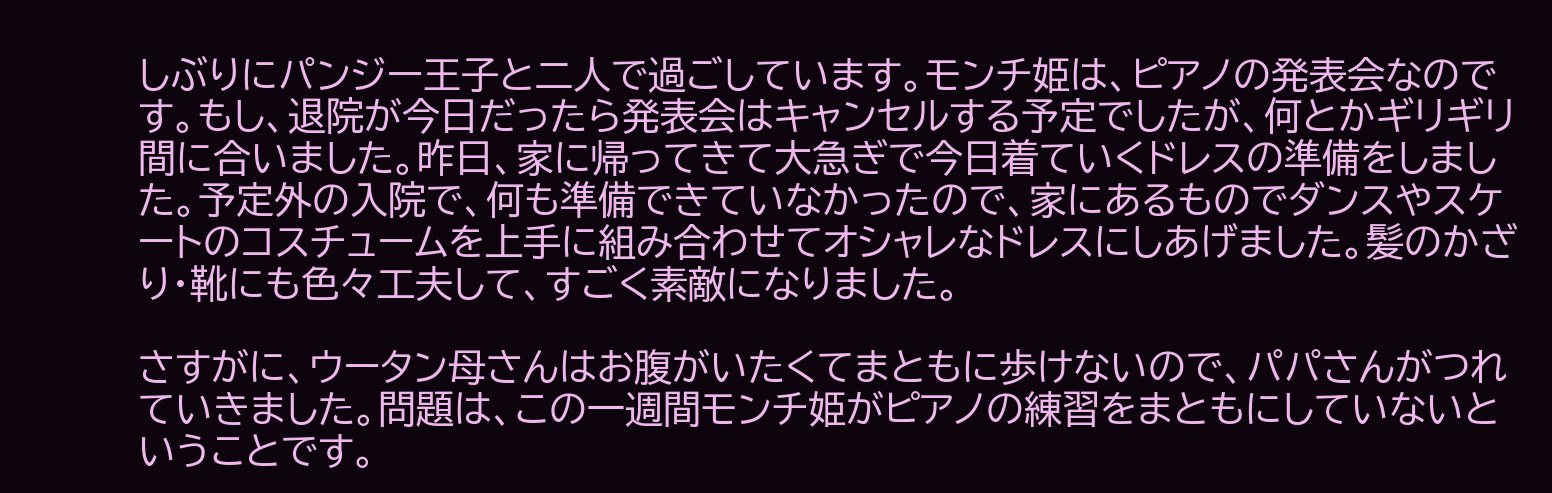しぶりにパンジー王子と二人で過ごしています。モンチ姫は、ピアノの発表会なのです。もし、退院が今日だったら発表会はキャンセルする予定でしたが、何とかギリギリ間に合いました。昨日、家に帰ってきて大急ぎで今日着ていくドレスの準備をしました。予定外の入院で、何も準備できていなかったので、家にあるものでダンスやスケートのコスチュームを上手に組み合わせてオシャレなドレスにしあげました。髪のかざり・靴にも色々工夫して、すごく素敵になりました。

さすがに、ウータン母さんはお腹がいたくてまともに歩けないので、パパさんがつれていきました。問題は、この一週間モンチ姫がピアノの練習をまともにしていないということです。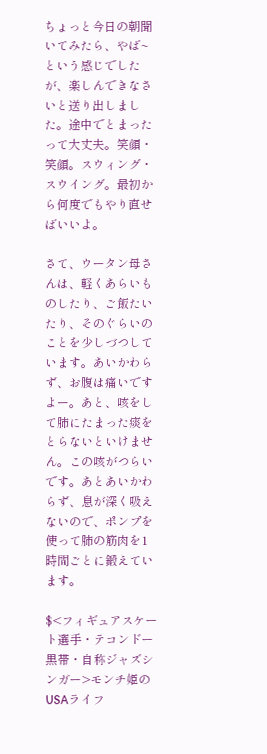ちょっと今日の朝聞いてみたら、やば~という感じでしたが、楽しんできなさいと送り出しました。途中でとまったって大丈夫。笑顔・笑顔。スウィング・スウイング。最初から何度でもやり直せばいいよ。

さて、ウータン母さんは、軽くあらいものしたり、ご飯たいたり、そのぐらいのことを少しづつしています。あいかわらず、お腹は痛いですよー。あと、咳をして肺にたまった痰をとらないといけません。この咳がつらいです。あとあいかわらず、息が深く吸えないので、ポンプを使って肺の筋肉を1時間ごとに鍛えています。

$<フィギュアスケート選手・テコンドー黒帯・自称ジャズシンガー>モンチ姫のUSAライフ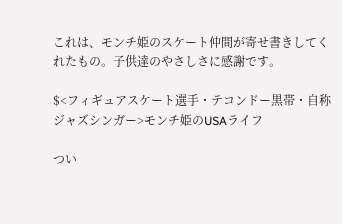これは、モンチ姫のスケート仲間が寄せ書きしてくれたもの。子供達のやさしさに感謝です。

$<フィギュアスケート選手・テコンドー黒帯・自称ジャズシンガー>モンチ姫のUSAライフ

つい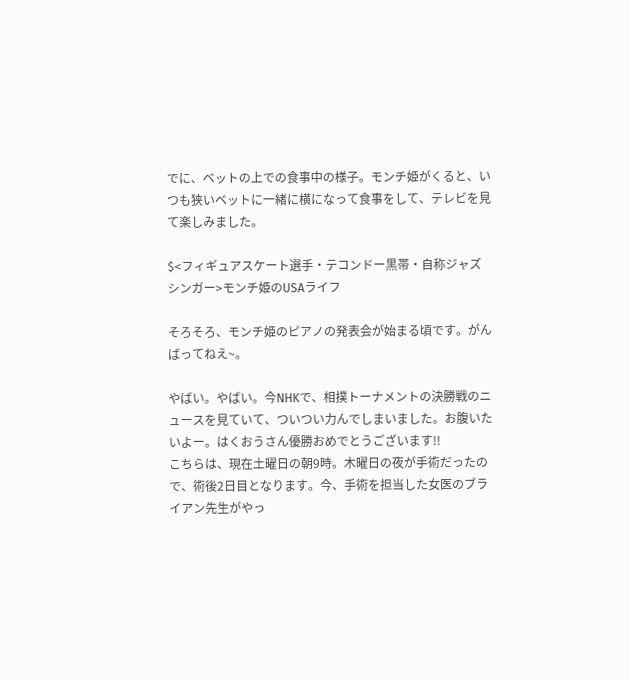でに、ベットの上での食事中の様子。モンチ姫がくると、いつも狭いベットに一緒に横になって食事をして、テレビを見て楽しみました。

$<フィギュアスケート選手・テコンドー黒帯・自称ジャズシンガー>モンチ姫のUSAライフ

そろそろ、モンチ姫のピアノの発表会が始まる頃です。がんばってねえ~。

やばい。やばい。今NHKで、相撲トーナメントの決勝戦のニュースを見ていて、ついつい力んでしまいました。お腹いたいよー。はくおうさん優勝おめでとうございます!!
こちらは、現在土曜日の朝9時。木曜日の夜が手術だったので、術後2日目となります。今、手術を担当した女医のブライアン先生がやっ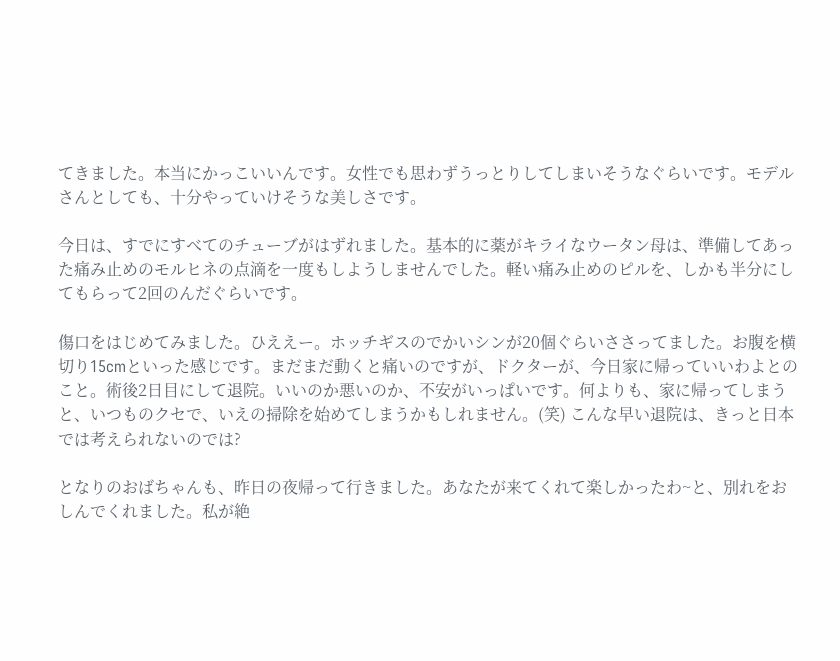てきました。本当にかっこいいんです。女性でも思わずうっとりしてしまいそうなぐらいです。モデルさんとしても、十分やっていけそうな美しさです。

今日は、すでにすべてのチューブがはずれました。基本的に薬がキライなウータン母は、準備してあった痛み止めのモルヒネの点滴を一度もしようしませんでした。軽い痛み止めのピルを、しかも半分にしてもらって2回のんだぐらいです。

傷口をはじめてみました。ひええー。ホッチギスのでかいシンが20個ぐらいささってました。お腹を横切り15cmといった感じです。まだまだ動くと痛いのですが、ドクターが、今日家に帰っていいわよとのこと。術後2日目にして退院。いいのか悪いのか、不安がいっぱいです。何よりも、家に帰ってしまうと、いつものクセで、いえの掃除を始めてしまうかもしれません。(笑) こんな早い退院は、きっと日本では考えられないのでは?

となりのおばちゃんも、昨日の夜帰って行きました。あなたが来てくれて楽しかったわ~と、別れをおしんでくれました。私が絶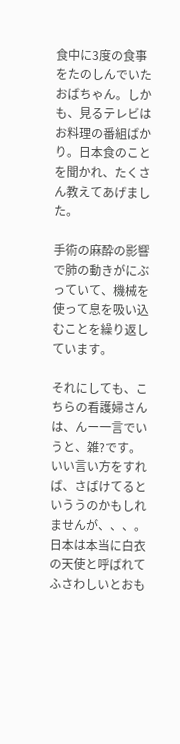食中に3度の食事をたのしんでいたおばちゃん。しかも、見るテレビはお料理の番組ばかり。日本食のことを聞かれ、たくさん教えてあげました。

手術の麻酔の影響で肺の動きがにぶっていて、機械を使って息を吸い込むことを繰り返しています。

それにしても、こちらの看護婦さんは、んー一言でいうと、雑?です。いい言い方をすれば、さばけてるといううのかもしれませんが、、、。日本は本当に白衣の天使と呼ばれてふさわしいとおも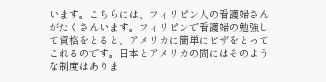います。こちらには、フィリピン人の看護婦さんがたくさんいます。フィリピンで看護婦の勉強して資格をとると、アメリカに簡単にビザをとってこれるのです。日本とアメリカの間にはそのような制度はありま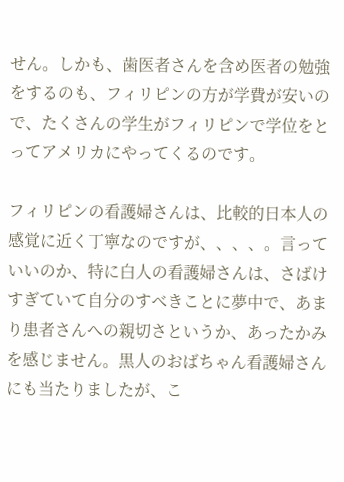せん。しかも、歯医者さんを含め医者の勉強をするのも、フィリピンの方が学費が安いので、たくさんの学生がフィリピンで学位をとってアメリカにやってくるのです。

フィリピンの看護婦さんは、比較的日本人の感覚に近く丁寧なのですが、、、、。言っていいのか、特に白人の看護婦さんは、さばけすぎていて自分のすべきことに夢中で、あまり患者さんへの親切さというか、あったかみを感じません。黒人のおばちゃん看護婦さんにも当たりましたが、こ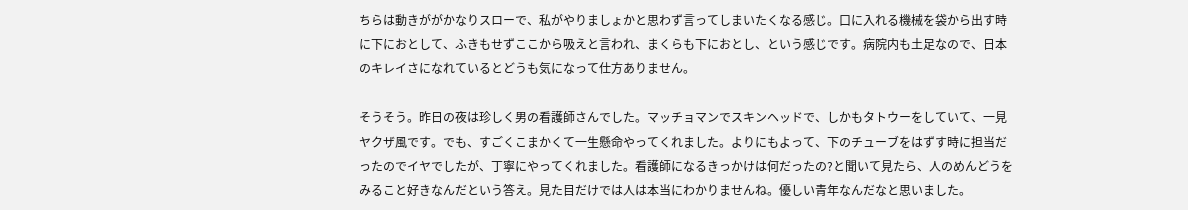ちらは動きががかなりスローで、私がやりましょかと思わず言ってしまいたくなる感じ。口に入れる機械を袋から出す時に下におとして、ふきもせずここから吸えと言われ、まくらも下におとし、という感じです。病院内も土足なので、日本のキレイさになれているとどうも気になって仕方ありません。

そうそう。昨日の夜は珍しく男の看護師さんでした。マッチョマンでスキンヘッドで、しかもタトウーをしていて、一見ヤクザ風です。でも、すごくこまかくて一生懸命やってくれました。よりにもよって、下のチューブをはずす時に担当だったのでイヤでしたが、丁寧にやってくれました。看護師になるきっかけは何だったの?と聞いて見たら、人のめんどうをみること好きなんだという答え。見た目だけでは人は本当にわかりませんね。優しい青年なんだなと思いました。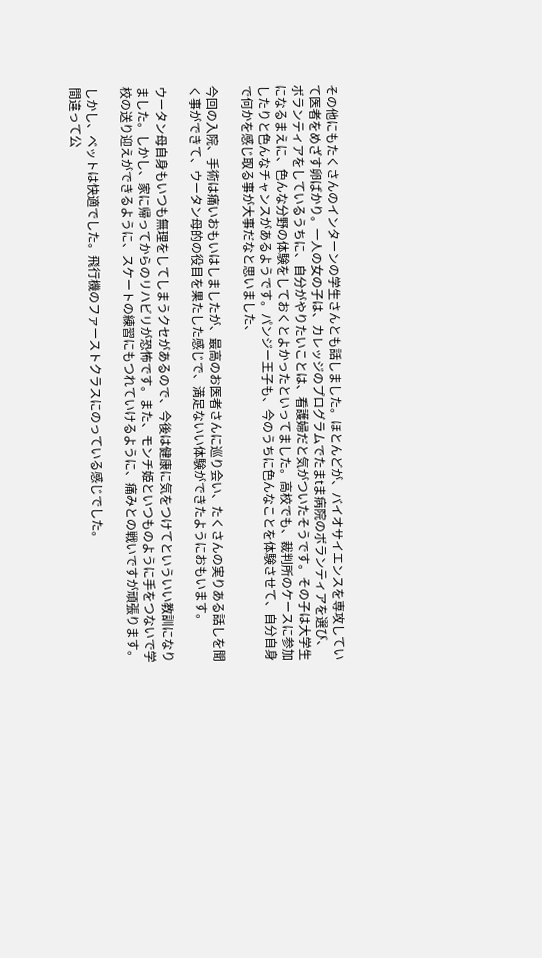その他にもたくさんのインターンの学生さんとも話しました。ほとんどが、バイオサイエンスを専攻していて医者をめざす卵ばかり。一人の女の子は、カレッジのプログラムでたまtま病院のボランティアを選び、ボランティアをしているうちに、自分がやりたいことは、看護婦だと気がついたそうです。その子は大学生になるまえに、色んな分野の体験をしておくとよかったといってました。高校でも、裁判所のケースに参加したりと色んなチャンスがあるようです。パンジー王子も、今のうちに色んなことを体験させて、自分自身で何かを感じ取る事が大事だなと思いました、

今回の入院、手術は痛いおもいはしましたが、最高のお医者さんに巡り会い、たくさんの実りある話しを聞く事ができて、ウータン母的の役目を果たした感じで、満足ないい体験ができたようにおもいます。

ウータン母自身もいつも無理をしてしまうクセがあるので、今後は健康に気をつけてといういい教訓になりました。しかし、家に帰ってからのリハビリが恐怖です。また、モンチ姫といつものように手をつないで学校の送り迎えができるように、スケートの練習にもつれていけるように、痛みとの戦いですが頑張ります。

しかし、ベットは快適でした。飛行機のファーストクラスにのっている感じでした。
間違って公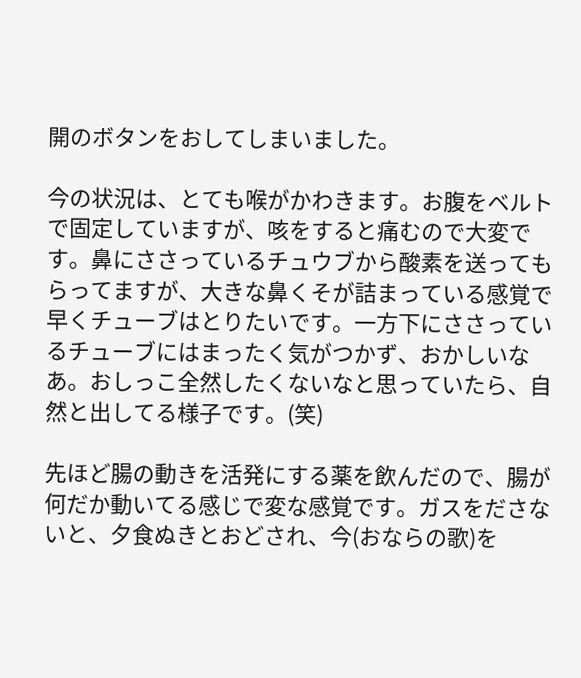開のボタンをおしてしまいました。

今の状況は、とても喉がかわきます。お腹をベルトで固定していますが、咳をすると痛むので大変です。鼻にささっているチュウブから酸素を送ってもらってますが、大きな鼻くそが詰まっている感覚で早くチューブはとりたいです。一方下にささっているチューブにはまったく気がつかず、おかしいなあ。おしっこ全然したくないなと思っていたら、自然と出してる様子です。(笑)

先ほど腸の動きを活発にする薬を飲んだので、腸が何だか動いてる感じで変な感覚です。ガスをださないと、夕食ぬきとおどされ、今(おならの歌)を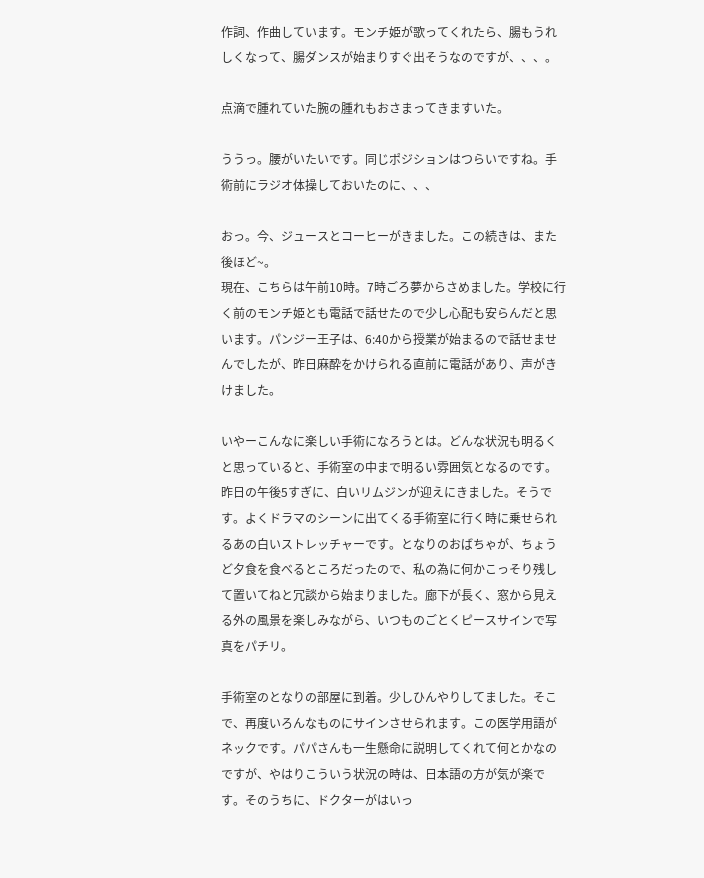作詞、作曲しています。モンチ姫が歌ってくれたら、腸もうれしくなって、腸ダンスが始まりすぐ出そうなのですが、、、。

点滴で腫れていた腕の腫れもおさまってきますいた。

ううっ。腰がいたいです。同じポジションはつらいですね。手術前にラジオ体操しておいたのに、、、

おっ。今、ジュースとコーヒーがきました。この続きは、また後ほど~。
現在、こちらは午前10時。7時ごろ夢からさめました。学校に行く前のモンチ姫とも電話で話せたので少し心配も安らんだと思います。パンジー王子は、6:40から授業が始まるので話せませんでしたが、昨日麻酔をかけられる直前に電話があり、声がきけました。

いやーこんなに楽しい手術になろうとは。どんな状況も明るくと思っていると、手術室の中まで明るい雰囲気となるのです。昨日の午後5すぎに、白いリムジンが迎えにきました。そうです。よくドラマのシーンに出てくる手術室に行く時に乗せられるあの白いストレッチャーです。となりのおばちゃが、ちょうど夕食を食べるところだったので、私の為に何かこっそり残して置いてねと冗談から始まりました。廊下が長く、窓から見える外の風景を楽しみながら、いつものごとくピースサインで写真をパチリ。

手術室のとなりの部屋に到着。少しひんやりしてました。そこで、再度いろんなものにサインさせられます。この医学用語がネックです。パパさんも一生懸命に説明してくれて何とかなのですが、やはりこういう状況の時は、日本語の方が気が楽です。そのうちに、ドクターがはいっ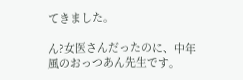てきました。

ん?女医さんだったのに、中年風のおっつあん先生です。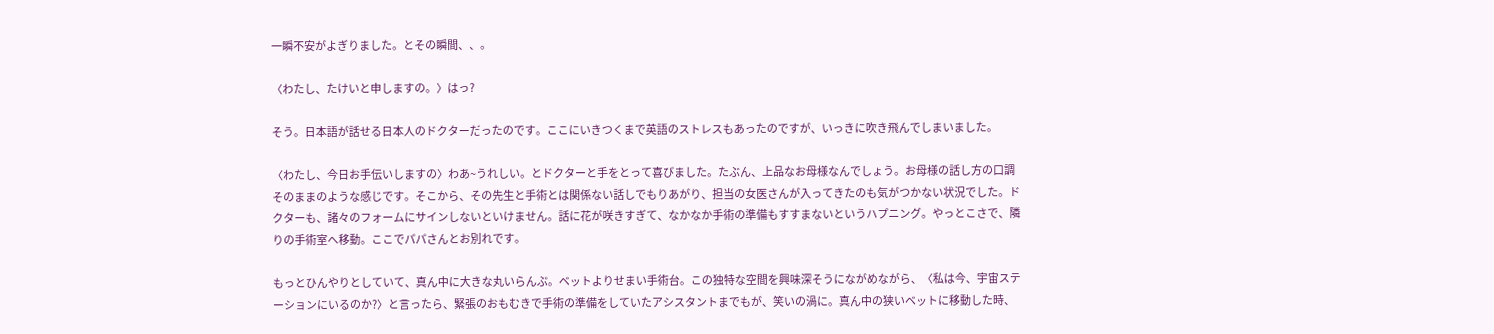一瞬不安がよぎりました。とその瞬間、、。

〈わたし、たけいと申しますの。〉はっ?

そう。日本語が話せる日本人のドクターだったのです。ここにいきつくまで英語のストレスもあったのですが、いっきに吹き飛んでしまいました。

〈わたし、今日お手伝いしますの〉わあ~うれしい。とドクターと手をとって喜びました。たぶん、上品なお母様なんでしょう。お母様の話し方の口調そのままのような感じです。そこから、その先生と手術とは関係ない話しでもりあがり、担当の女医さんが入ってきたのも気がつかない状況でした。ドクターも、諸々のフォームにサインしないといけません。話に花が咲きすぎて、なかなか手術の準備もすすまないというハプニング。やっとこさで、隣りの手術室へ移動。ここでパパさんとお別れです。

もっとひんやりとしていて、真ん中に大きな丸いらんぷ。ベットよりせまい手術台。この独特な空間を興味深そうにながめながら、〈私は今、宇宙ステーションにいるのか?〉と言ったら、緊張のおもむきで手術の準備をしていたアシスタントまでもが、笑いの渦に。真ん中の狭いベットに移動した時、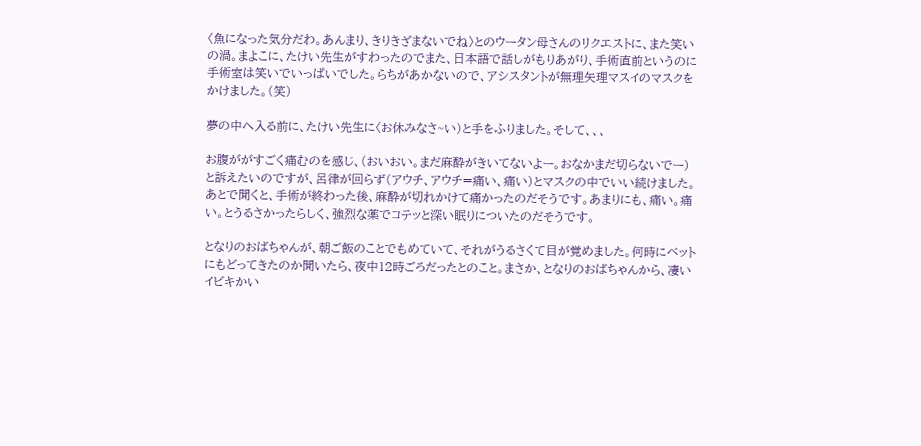〈魚になった気分だわ。あんまり、きりきざまないでね〉とのウータン母さんのリクエストに、また笑いの渦。まよこに、たけい先生がすわったのでまた、日本語で話しがもりあがり、手術直前というのに手術室は笑いでいっぱいでした。らちがあかないので、アシスタントが無理矢理マスイのマスクをかけました。(笑)

夢の中へ入る前に、たけい先生に〈お休みなさ~い)と手をふりました。そして、、、

お腹ががすごく痛むのを感じ、(おいおい。まだ麻酔がきいてないよー。おなかまだ切らないでー)と訴えたいのですが、呂律が回らず(アウチ、アウチ=痛い、痛い)とマスクの中でいい続けました。あとで聞くと、手術が終わった後、麻酔が切れかけて痛かったのだそうです。あまりにも、痛い。痛い。とうるさかったらしく、強烈な薬でコテッと深い眠りについたのだそうです。

となりのおばちゃんが、朝ご飯のことでもめていて、それがうるさくて目が覚めました。何時にベットにもどってきたのか聞いたら、夜中12時ごろだったとのこと。まさか、となりのおばちゃんから、凄いイビキかい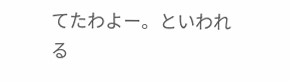てたわよー。といわれる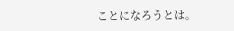ことになろうとは。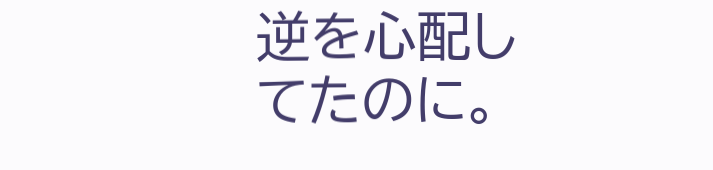逆を心配してたのに。